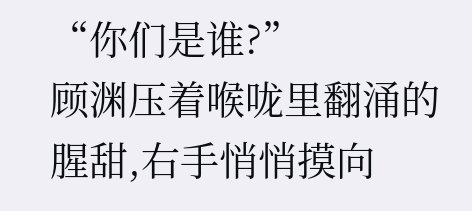“你们是谁?”
顾渊压着喉咙里翻涌的腥甜,右手悄悄摸向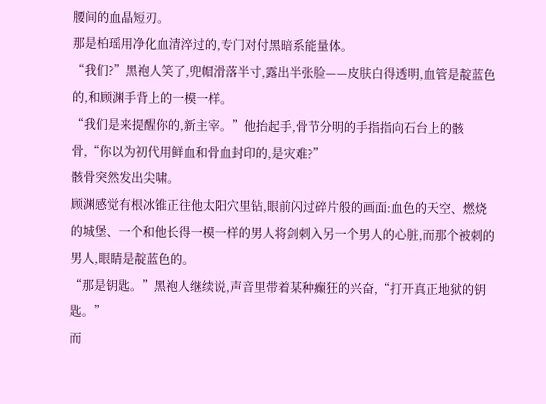腰间的血晶短刃。
那是柏瑶用净化血清淬过的,专门对付黑暗系能量体。
“我们?”黑袍人笑了,兜帽滑落半寸,露出半张脸——皮肤白得透明,血管是靛蓝色的,和顾渊手背上的一模一样。
“我们是来提醒你的,新主宰。”他抬起手,骨节分明的手指指向石台上的骸骨,“你以为初代用鲜血和骨血封印的,是灾难?”
骸骨突然发出尖啸。
顾渊感觉有根冰锥正往他太阳穴里钻,眼前闪过碎片般的画面:血色的天空、燃烧的城堡、一个和他长得一模一样的男人将剑刺入另一个男人的心脏,而那个被刺的男人,眼睛是靛蓝色的。
“那是钥匙。”黑袍人继续说,声音里带着某种癫狂的兴奋,“打开真正地狱的钥匙。”
而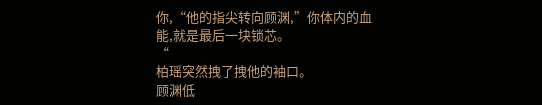你,“他的指尖转向顾渊,”你体内的血能,就是最后一块锁芯。
“
柏瑶突然拽了拽他的袖口。
顾渊低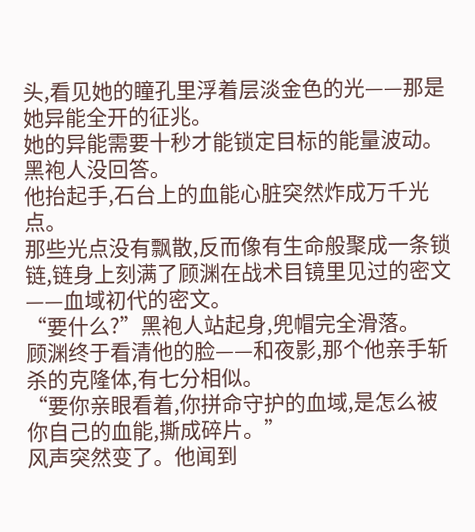头,看见她的瞳孔里浮着层淡金色的光——那是她异能全开的征兆。
她的异能需要十秒才能锁定目标的能量波动。
黑袍人没回答。
他抬起手,石台上的血能心脏突然炸成万千光点。
那些光点没有飘散,反而像有生命般聚成一条锁链,链身上刻满了顾渊在战术目镜里见过的密文——血域初代的密文。
“要什么?”黑袍人站起身,兜帽完全滑落。
顾渊终于看清他的脸——和夜影,那个他亲手斩杀的克隆体,有七分相似。
“要你亲眼看着,你拼命守护的血域,是怎么被你自己的血能,撕成碎片。”
风声突然变了。他闻到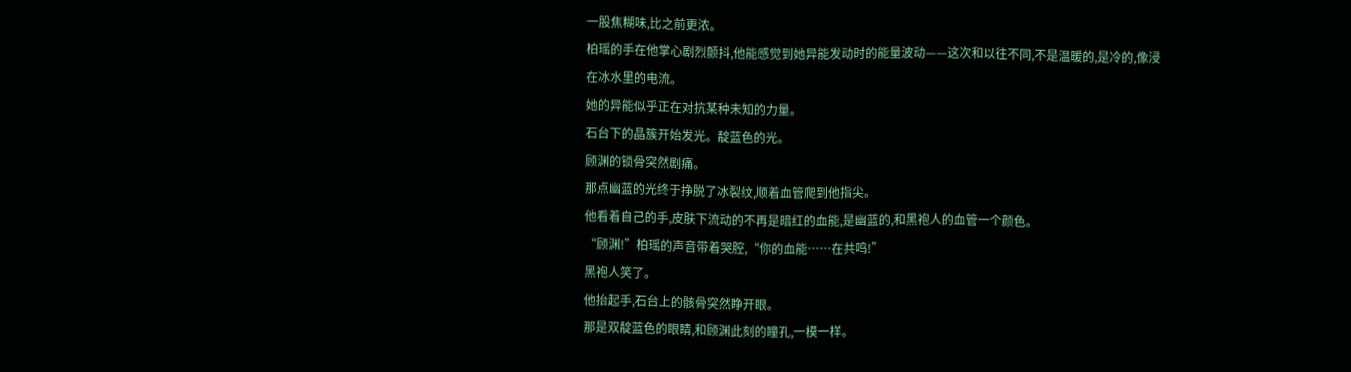一股焦糊味,比之前更浓。
柏瑶的手在他掌心剧烈颤抖,他能感觉到她异能发动时的能量波动——这次和以往不同,不是温暖的,是冷的,像浸在冰水里的电流。
她的异能似乎正在对抗某种未知的力量。
石台下的晶簇开始发光。靛蓝色的光。
顾渊的锁骨突然剧痛。
那点幽蓝的光终于挣脱了冰裂纹,顺着血管爬到他指尖。
他看着自己的手,皮肤下流动的不再是暗红的血能,是幽蓝的,和黑袍人的血管一个颜色。
“顾渊!”柏瑶的声音带着哭腔,“你的血能……在共鸣!”
黑袍人笑了。
他抬起手,石台上的骸骨突然睁开眼。
那是双靛蓝色的眼睛,和顾渊此刻的瞳孔,一模一样。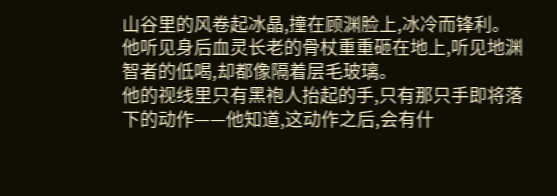山谷里的风卷起冰晶,撞在顾渊脸上,冰冷而锋利。
他听见身后血灵长老的骨杖重重砸在地上,听见地渊智者的低喝,却都像隔着层毛玻璃。
他的视线里只有黑袍人抬起的手,只有那只手即将落下的动作——他知道,这动作之后,会有什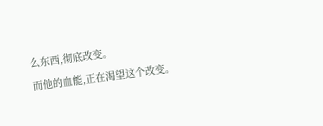么东西,彻底改变。
而他的血能,正在渴望这个改变。